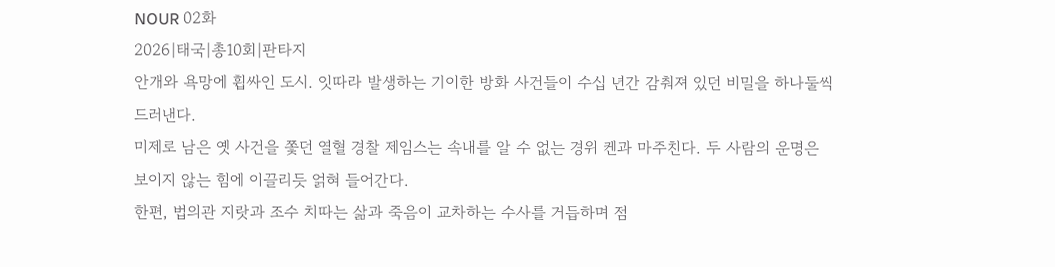NOUR 02화
2026|태국|총10회|판타지
안개와 욕망에 휩싸인 도시. 잇따라 발생하는 기이한 방화 사건들이 수십 년간 감춰져 있던 비밀을 하나둘씩 드러낸다.
미제로 남은 옛 사건을 쫓던 열혈 경찰 제임스는 속내를 알 수 없는 경위 켄과 마주친다. 두 사람의 운명은 보이지 않는 힘에 이끌리듯 얽혀 들어간다.
한편, 법의관 지랏과 조수 치따는 삶과 죽음이 교차하는 수사를 거듭하며 점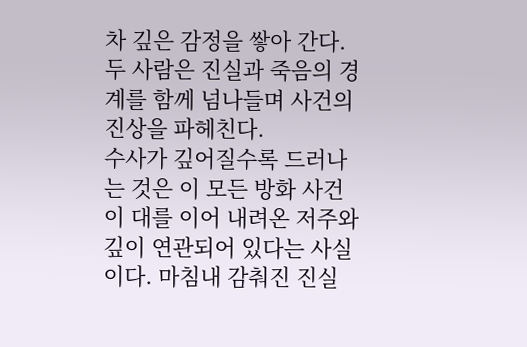차 깊은 감정을 쌓아 간다. 두 사람은 진실과 죽음의 경계를 함께 넘나들며 사건의 진상을 파헤친다.
수사가 깊어질수록 드러나는 것은 이 모든 방화 사건이 대를 이어 내려온 저주와 깊이 연관되어 있다는 사실이다. 마침내 감춰진 진실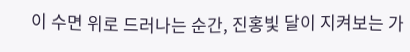이 수면 위로 드러나는 순간, 진홍빛 달이 지켜보는 가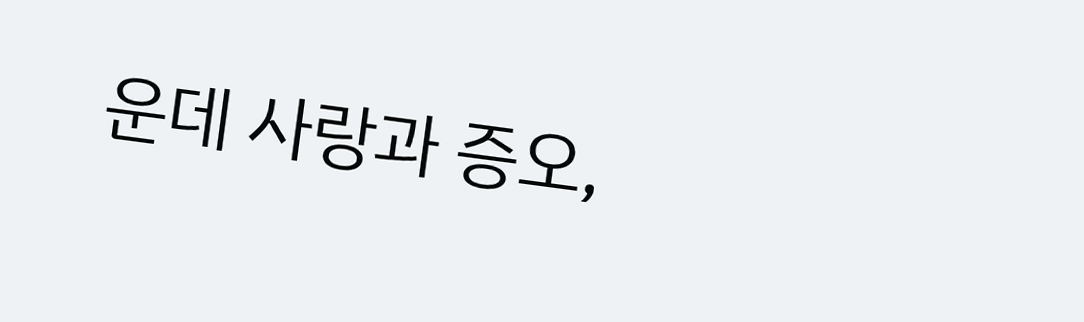운데 사랑과 증오,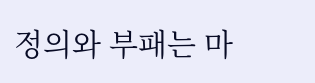정의와 부패는 마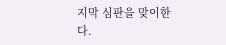지막 심판을 맞이한다.